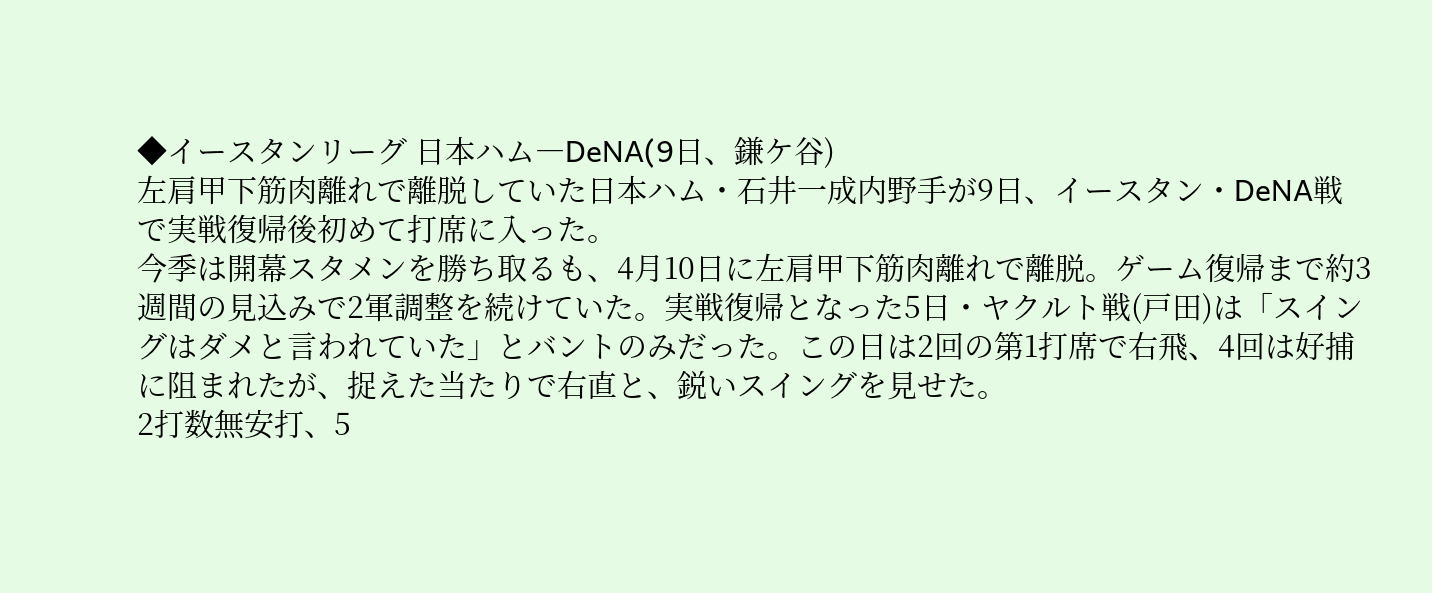◆イースタンリーグ 日本ハム―DeNA(9日、鎌ケ谷)
左肩甲下筋肉離れで離脱していた日本ハム・石井一成内野手が9日、イースタン・DeNA戦で実戦復帰後初めて打席に入った。
今季は開幕スタメンを勝ち取るも、4月10日に左肩甲下筋肉離れで離脱。ゲーム復帰まで約3週間の見込みで2軍調整を続けていた。実戦復帰となった5日・ヤクルト戦(戸田)は「スイングはダメと言われていた」とバントのみだった。この日は2回の第1打席で右飛、4回は好捕に阻まれたが、捉えた当たりで右直と、鋭いスイングを見せた。
2打数無安打、5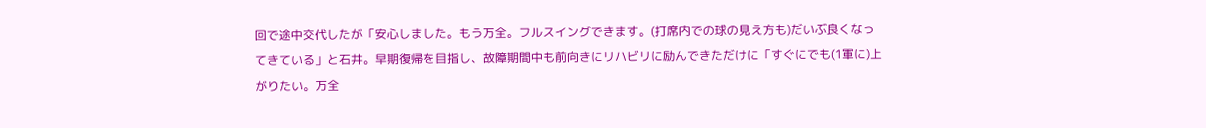回で途中交代したが「安心しました。もう万全。フルスイングできます。(打席内での球の見え方も)だいぶ良くなってきている」と石井。早期復帰を目指し、故障期間中も前向きにリハビリに励んできただけに「すぐにでも(1軍に)上がりたい。万全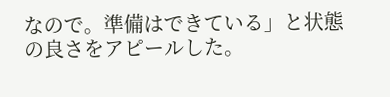なので。準備はできている」と状態の良さをアピールした。